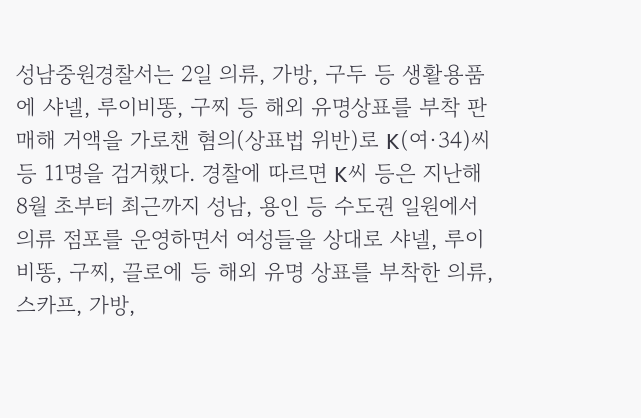성남중원경찰서는 2일 의류, 가방, 구두 등 생활용품에 샤넬, 루이비똥, 구찌 등 해외 유명상표를 부착 판매해 거액을 가로챈 혐의(상표법 위반)로 K(여·34)씨 등 11명을 검거했다. 경찰에 따르면 K씨 등은 지난해 8월 초부터 최근까지 성남, 용인 등 수도권 일원에서 의류 점포를 운영하면서 여성들을 상대로 샤넬, 루이비똥, 구찌, 끌로에 등 해외 유명 상표를 부착한 의류, 스카프, 가방,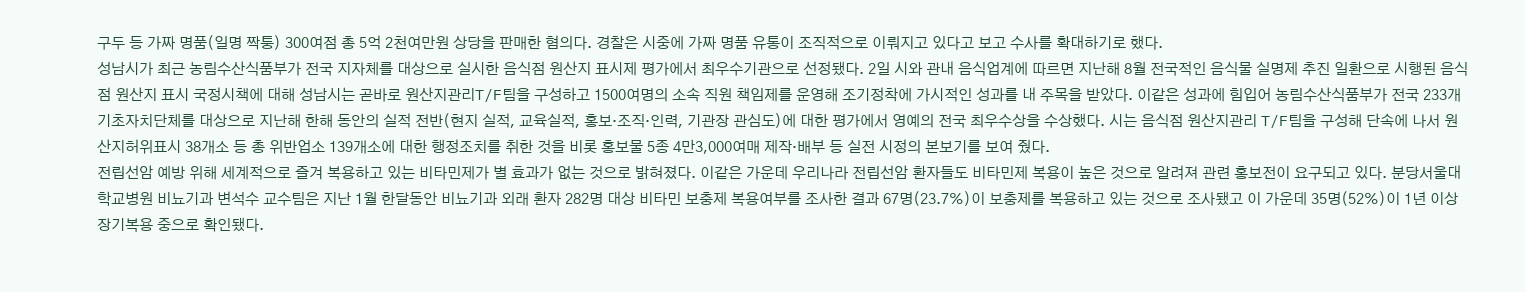구두 등 가짜 명품(일명 짝퉁) 300여점 총 5억 2천여만원 상당을 판매한 혐의다. 경찰은 시중에 가짜 명품 유통이 조직적으로 이뤄지고 있다고 보고 수사를 확대하기로 했다.
성남시가 최근 농림수산식품부가 전국 지자체를 대상으로 실시한 음식점 원산지 표시제 평가에서 최우수기관으로 선정됐다. 2일 시와 관내 음식업계에 따르면 지난해 8월 전국적인 음식물 실명제 추진 일환으로 시행된 음식점 원산지 표시 국정시책에 대해 성남시는 곧바로 원산지관리T/F팀을 구성하고 1500여명의 소속 직원 책임제를 운영해 조기정착에 가시적인 성과를 내 주목을 받았다. 이같은 성과에 힘입어 농림수산식품부가 전국 233개 기초자치단체를 대상으로 지난해 한해 동안의 실적 전반(현지 실적, 교육실적, 홍보·조직·인력, 기관장 관심도)에 대한 평가에서 영예의 전국 최우수상을 수상했다. 시는 음식점 원산지관리 T/F팀을 구성해 단속에 나서 원산지허위표시 38개소 등 총 위반업소 139개소에 대한 행정조치를 취한 것을 비롯 홍보물 5종 4만3,000여매 제작·배부 등 실전 시정의 본보기를 보여 줬다.
전립선암 예방 위해 세계적으로 즐겨 복용하고 있는 비타민제가 별 효과가 없는 것으로 밝혀졌다. 이같은 가운데 우리나라 전립선암 환자들도 비타민제 복용이 높은 것으로 알려져 관련 홍보전이 요구되고 있다. 분당서울대학교병원 비뇨기과 변석수 교수팀은 지난 1월 한달동안 비뇨기과 외래 환자 282명 대상 비타민 보충제 복용여부를 조사한 결과 67명(23.7%)이 보충제를 복용하고 있는 것으로 조사됐고 이 가운데 35명(52%)이 1년 이상 장기복용 중으로 확인됐다.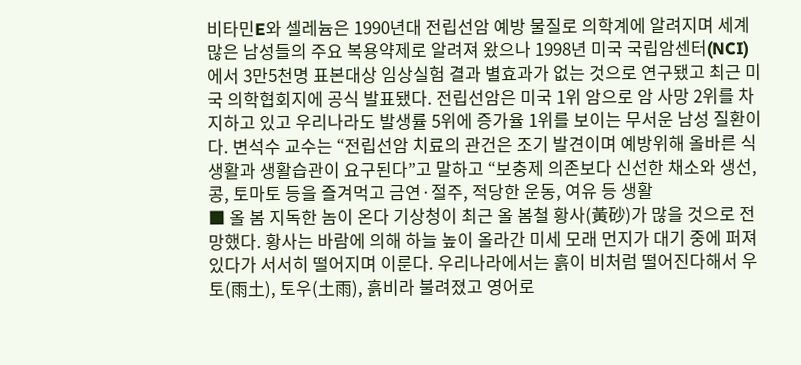비타민E와 셀레늄은 1990년대 전립선암 예방 물질로 의학계에 알려지며 세계 많은 남성들의 주요 복용약제로 알려져 왔으나 1998년 미국 국립암센터(NCI)에서 3만5천명 표본대상 임상실험 결과 별효과가 없는 것으로 연구됐고 최근 미국 의학협회지에 공식 발표됐다. 전립선암은 미국 1위 암으로 암 사망 2위를 차지하고 있고 우리나라도 발생률 5위에 증가율 1위를 보이는 무서운 남성 질환이다. 변석수 교수는 “전립선암 치료의 관건은 조기 발견이며 예방위해 올바른 식생활과 생활습관이 요구된다”고 말하고 “보충제 의존보다 신선한 채소와 생선, 콩, 토마토 등을 즐겨먹고 금연·절주, 적당한 운동, 여유 등 생활
■ 올 봄 지독한 놈이 온다 기상청이 최근 올 봄철 황사(黃砂)가 많을 것으로 전망했다. 황사는 바람에 의해 하늘 높이 올라간 미세 모래 먼지가 대기 중에 퍼져 있다가 서서히 떨어지며 이룬다. 우리나라에서는 흙이 비처럼 떨어진다해서 우토(雨土), 토우(土雨), 흙비라 불려졌고 영어로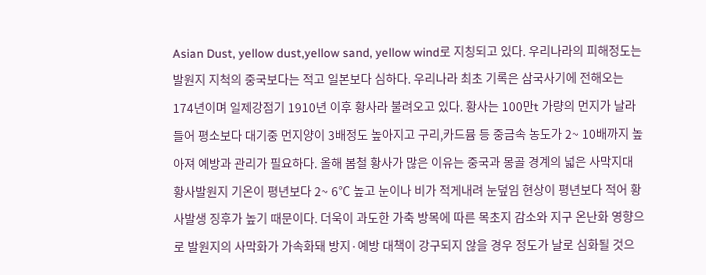Asian Dust, yellow dust,yellow sand, yellow wind로 지칭되고 있다. 우리나라의 피해정도는 발원지 지척의 중국보다는 적고 일본보다 심하다. 우리나라 최초 기록은 삼국사기에 전해오는 174년이며 일제강점기 1910년 이후 황사라 불려오고 있다. 황사는 100만t 가량의 먼지가 날라들어 평소보다 대기중 먼지양이 3배정도 높아지고 구리,카드뮴 등 중금속 농도가 2~ 10배까지 높아져 예방과 관리가 필요하다. 올해 봄철 황사가 많은 이유는 중국과 몽골 경계의 넓은 사막지대 황사발원지 기온이 평년보다 2~ 6℃ 높고 눈이나 비가 적게내려 눈덮임 현상이 평년보다 적어 황사발생 징후가 높기 때문이다. 더욱이 과도한 가축 방목에 따른 목초지 감소와 지구 온난화 영향으로 발원지의 사막화가 가속화돼 방지·예방 대책이 강구되지 않을 경우 정도가 날로 심화될 것으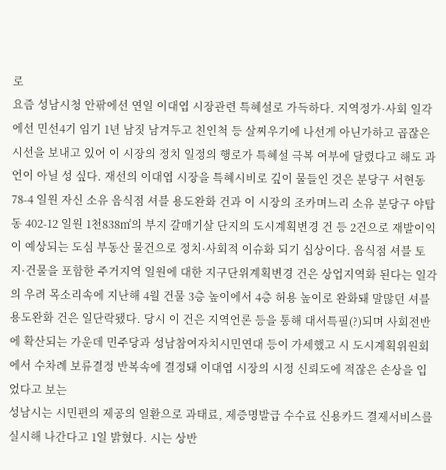로
요즘 성남시청 안팎에선 연일 이대엽 시장관련 특혜설로 가득하다. 지역정가·사회 일각에선 민선4기 임기 1년 남짓 남겨두고 친인척 등 살찌우기에 나선게 아닌가하고 곱잖은 시선을 보내고 있어 이 시장의 정치 일정의 행로가 특혜설 극복 여부에 달렸다고 해도 과언이 아닐 성 싶다. 재선의 이대엽 시장을 특혜시비로 깊이 물들인 것은 분당구 서현동 78-4 일원 자신 소유 음식점 셔블 용도완화 건과 이 시장의 조카며느리 소유 분당구 야탑동 402-12 일원 1천838㎡의 부지 갈매기살 단지의 도시계획변경 건 등 2건으로 재발이익이 예상되는 도심 부동산 물건으로 정치·사회적 이슈화 되기 십상이다. 음식점 셔블 토지·건물을 포함한 주거지역 일원에 대한 지구단위계획변경 건은 상업지역화 된다는 일각의 우려 목소리속에 지난해 4월 건물 3층 높이에서 4층 허용 높이로 완화돼 말많던 셔블 용도완화 건은 일단락됐다. 당시 이 건은 지역언론 등을 통해 대서특필(?)되며 사회전반에 확산되는 가운데 민주당과 성남참여자치시민연대 등이 가세했고 시 도시계획위원회에서 수차례 보류결정 반복속에 결정돼 이대엽 시장의 시정 신뢰도에 적잖은 손상을 입었다고 보는
성남시는 시민편의 제공의 일환으로 과태료, 제증명발급 수수료 신용카드 결제서비스를 실시해 나간다고 1일 밝혔다. 시는 상반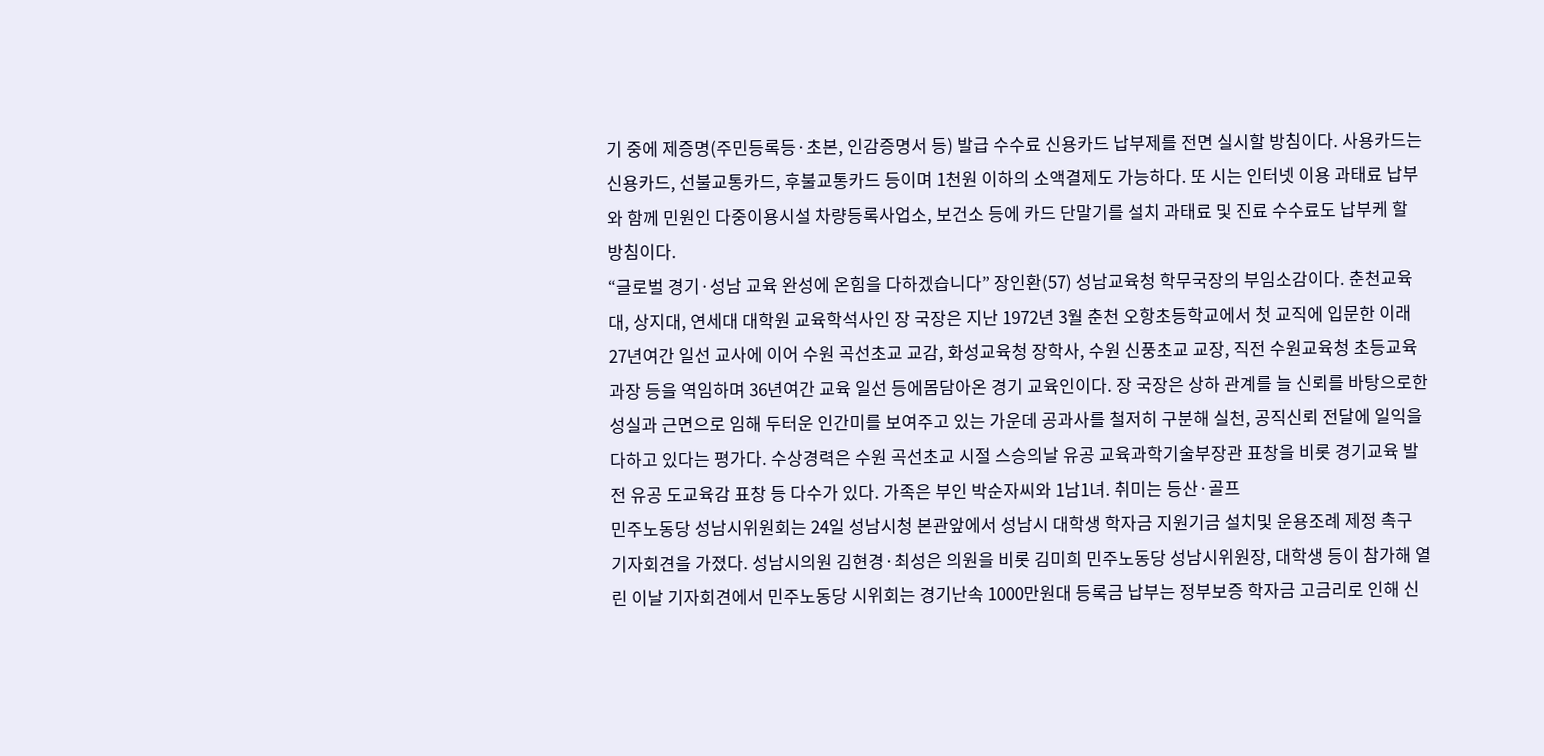기 중에 제증명(주민등록등·초본, 인감증명서 등) 발급 수수료 신용카드 납부제를 전면 실시할 방침이다. 사용카드는 신용카드, 선불교통카드, 후불교통카드 등이며 1천원 이하의 소액결제도 가능하다. 또 시는 인터넷 이용 과태료 납부와 함께 민원인 다중이용시설 차량등록사업소, 보건소 등에 카드 단말기를 설치 과태료 및 진료 수수료도 납부케 할 방침이다.
“글로벌 경기·성남 교육 완성에 온힘을 다하겠습니다” 장인환(57) 성남교육청 학무국장의 부임소감이다. 춘천교육대, 상지대, 연세대 대학원 교육학석사인 장 국장은 지난 1972년 3월 춘천 오항초등학교에서 첫 교직에 입문한 이래 27년여간 일선 교사에 이어 수원 곡선초교 교감, 화성교육청 장학사, 수원 신풍초교 교장, 직전 수원교육청 초등교육과장 등을 역임하며 36년여간 교육 일선 등에몸담아온 경기 교육인이다. 장 국장은 상하 관계를 늘 신뢰를 바탕으로한 성실과 근면으로 임해 두터운 인간미를 보여주고 있는 가운데 공과사를 철저히 구분해 실천, 공직신뢰 전달에 일익을 다하고 있다는 평가다. 수상경력은 수원 곡선초교 시절 스승의날 유공 교육과학기술부장관 표창을 비롯 경기교육 발전 유공 도교육감 표창 등 다수가 있다. 가족은 부인 박순자씨와 1남1녀. 취미는 등산·골프
민주노동당 성남시위원회는 24일 성남시청 본관앞에서 성남시 대학생 학자금 지원기금 설치및 운용조례 제정 촉구 기자회견을 가졌다. 성남시의원 김현경·최성은 의원을 비롯 김미희 민주노동당 성남시위원장, 대학생 등이 참가해 열린 이날 기자회견에서 민주노동당 시위회는 경기난속 1000만원대 등록금 납부는 정부보증 학자금 고금리로 인해 신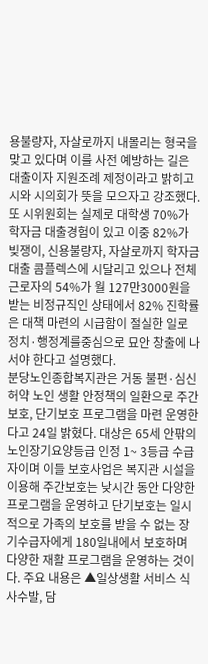용불량자, 자살로까지 내몰리는 형국을 맞고 있다며 이를 사전 예방하는 길은 대출이자 지원조례 제정이라고 밝히고 시와 시의회가 뜻을 모으자고 강조했다. 또 시위원회는 실제로 대학생 70%가 학자금 대출경험이 있고 이중 82%가 빚쟁이, 신용불량자, 자살로까지 학자금 대출 콤플렉스에 시달리고 있으나 전체 근로자의 54%가 월 127만3000원을 받는 비정규직인 상태에서 82% 진학률은 대책 마련의 시급함이 절실한 일로 정치·행정계를중심으로 묘안 창출에 나서야 한다고 설명했다.
분당노인종합복지관은 거동 불편·심신 허약 노인 생활 안정책의 일환으로 주간보호, 단기보호 프로그램을 마련 운영한다고 24일 밝혔다. 대상은 65세 안팎의 노인장기요양등급 인정 1~ 3등급 수급자이며 이들 보호사업은 복지관 시설을 이용해 주간보호는 낮시간 동안 다양한 프로그램을 운영하고 단기보호는 일시적으로 가족의 보호를 받을 수 없는 장기수급자에게 180일내에서 보호하며 다양한 재활 프로그램을 운영하는 것이다. 주요 내용은 ▲일상생활 서비스 식사수발, 담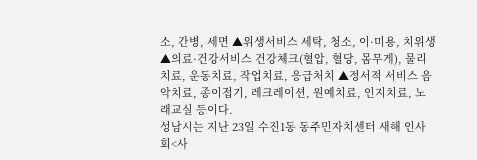소, 간병, 세면 ▲위생서비스 세탁, 청소, 이·미용, 치위생 ▲의료·건강서비스 건강체크(혈압, 혈당, 몸무게), 물리치료, 운동치료, 작업치료, 응급처치 ▲정서적 서비스 음악치료, 종이접기, 레크레이션, 원예치료, 인지치료, 노래교실 등이다.
성남시는 지난 23일 수진1동 동주민자치센터 새해 인사회<사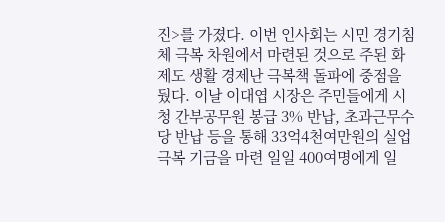진>를 가졌다. 이번 인사회는 시민 경기침체 극복 차원에서 마련된 것으로 주된 화제도 생활 경제난 극복책 돌파에 중점을 뒀다. 이날 이대엽 시장은 주민들에게 시청 간부공무원 봉급 3% 반납, 초과근무수당 반납 등을 통해 33억4천여만원의 실업극복 기금을 마련 일일 400여명에게 일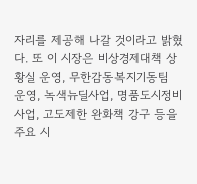자리를 제공해 나갈 것이라고 밝혔다. 또 이 시장은 비상경제대책 상황실 운영, 무한감동복지기동팀 운영, 녹색뉴딜사업, 명품도시정비사업, 고도제한 완화책 강구 등을 주요 시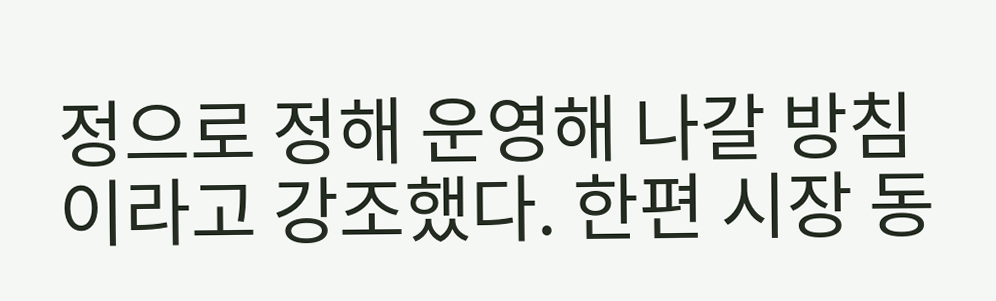정으로 정해 운영해 나갈 방침이라고 강조했다. 한편 시장 동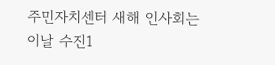주민자치센터 새해 인사회는 이날 수진1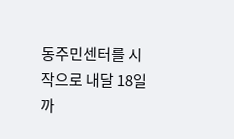동주민센터를 시작으로 내달 18일까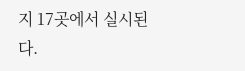지 17곳에서 실시된다.